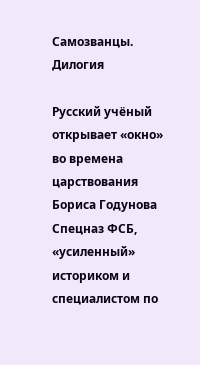Самозванцы. Дилогия

Русский учёный открывает «окно» во времена царствования Бориса Годунова Спецназ ФСБ, «усиленный» историком и специалистом по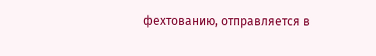фехтованию, отправляется в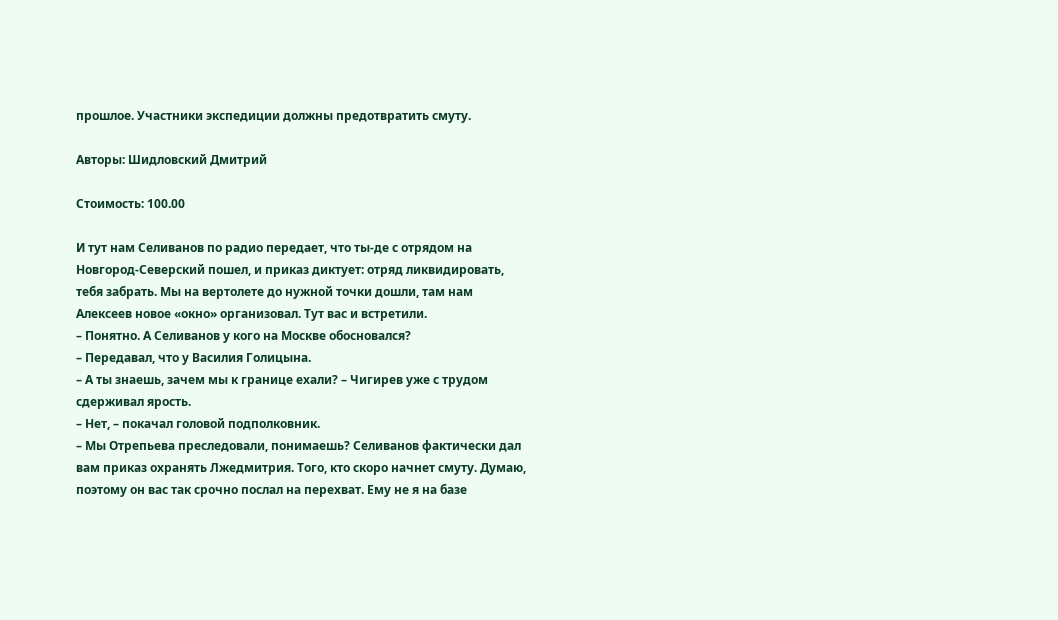прошлое. Участники экспедиции должны предотвратить смуту.

Авторы: Шидловский Дмитрий

Стоимость: 100.00

И тут нам Селиванов по радио передает, что ты‑де с отрядом на Новгород‑Северский пошел, и приказ диктует: отряд ликвидировать, тебя забрать. Мы на вертолете до нужной точки дошли, там нам Алексеев новое «окно» организовал. Тут вас и встретили.
– Понятно. А Селиванов у кого на Москве обосновался?
– Передавал, что у Василия Голицына.
– А ты знаешь, зачем мы к границе ехали? – Чигирев уже с трудом сдерживал ярость.
– Нет, – покачал головой подполковник.
– Мы Отрепьева преследовали, понимаешь? Селиванов фактически дал вам приказ охранять Лжедмитрия. Того, кто скоро начнет смуту. Думаю, поэтому он вас так срочно послал на перехват. Ему не я на базе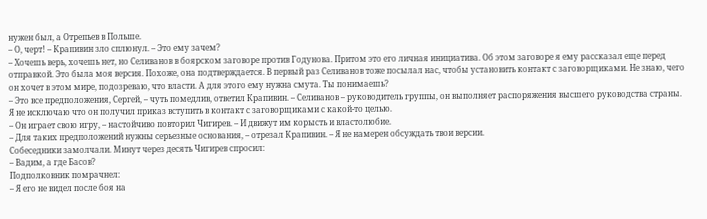нужен был, а Отрепьев в Польше.
– О, черт! – Крапивин зло сплюнул. – Это ему зачем?
– Хочешь верь, хочешь нет, но Селиванов в боярском заговоре против Годунова. Притом это его личная инициатива. Об этом заговоре я ему рассказал еще перед отправкой. Это была моя версия. Похоже, она подтверждается. В первый раз Селиванов тоже посылал нас, чтобы установить контакт с заговорщиками. Не знаю, чего он хочет в этом мире, подозреваю, что власти. А для этого ему нужна смута. Ты понимаешь?
– Это все предположения, Сергей, – чуть помедлив, ответил Крапивин. – Селиванов – руководитель группы, он выполняет распоряжения высшего руководства страны. Я не исключаю что он получил приказ вступить в контакт с заговорщиками с какой‑то целью.
– Он играет свою игру, – настойчиво повторил Чигирев. – И движут им корысть и властолюбие.
– Для таких предположений нужны серьезные основания, – отрезал Крапивин. – Я не намерен обсуждать твои версии.
Собеседники замолчали. Минут через десять Чигирев спросил:
– Вадим, а где Басов?
Подполковник помрачнел:
– Я его не видел после боя на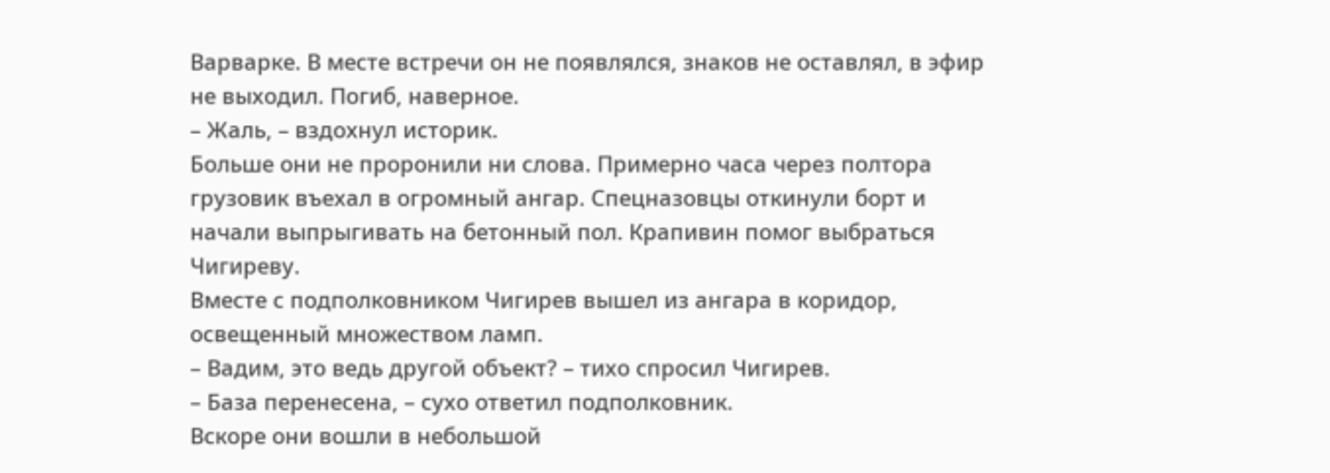Варварке. В месте встречи он не появлялся, знаков не оставлял, в эфир не выходил. Погиб, наверное.
– Жаль, – вздохнул историк.
Больше они не проронили ни слова. Примерно часа через полтора грузовик въехал в огромный ангар. Спецназовцы откинули борт и начали выпрыгивать на бетонный пол. Крапивин помог выбраться Чигиреву.
Вместе с подполковником Чигирев вышел из ангара в коридор, освещенный множеством ламп.
– Вадим, это ведь другой объект? – тихо спросил Чигирев.
– База перенесена, – сухо ответил подполковник.
Вскоре они вошли в небольшой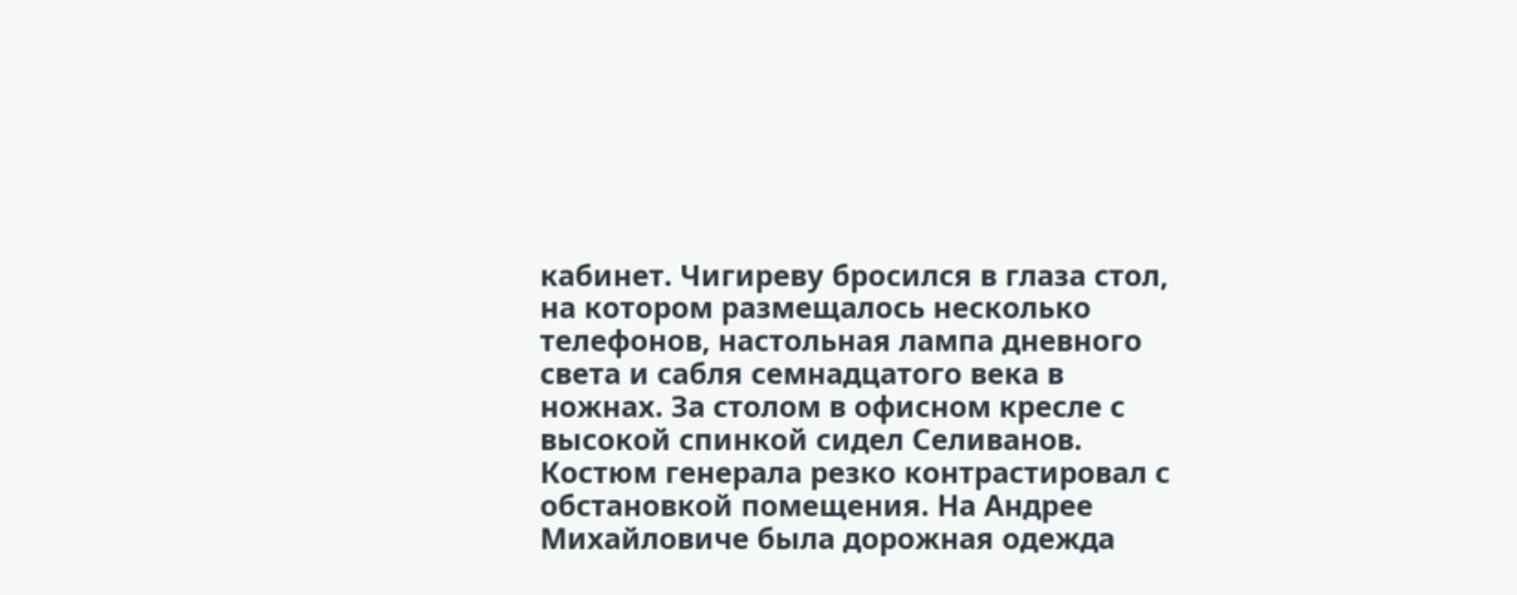кабинет. Чигиреву бросился в глаза стол, на котором размещалось несколько телефонов, настольная лампа дневного света и сабля семнадцатого века в ножнах. За столом в офисном кресле с высокой спинкой сидел Селиванов. Костюм генерала резко контрастировал с обстановкой помещения. На Андрее Михайловиче была дорожная одежда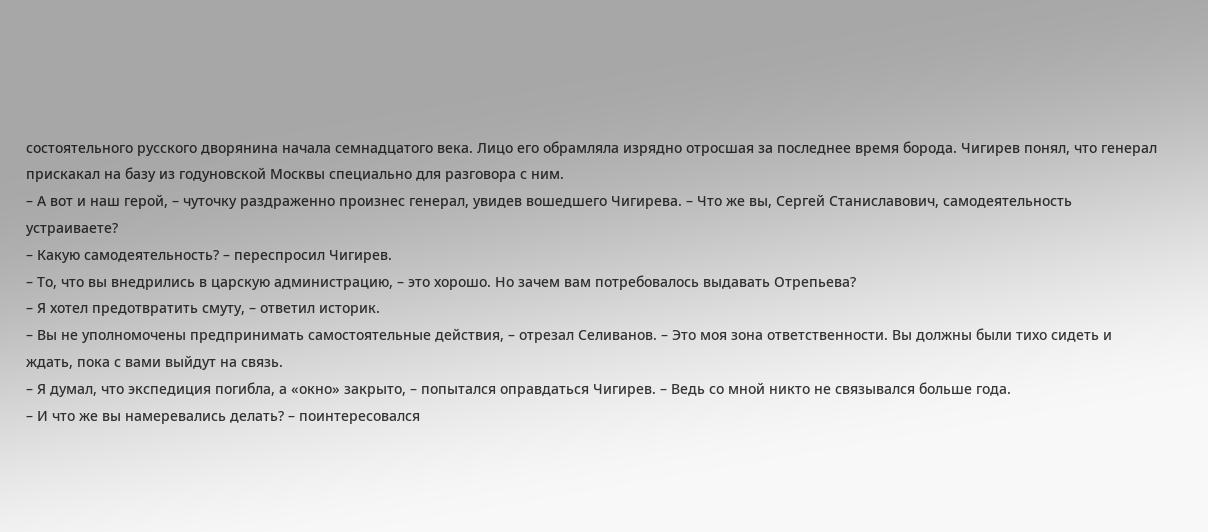состоятельного русского дворянина начала семнадцатого века. Лицо его обрамляла изрядно отросшая за последнее время борода. Чигирев понял, что генерал прискакал на базу из годуновской Москвы специально для разговора с ним.
– А вот и наш герой, – чуточку раздраженно произнес генерал, увидев вошедшего Чигирева. – Что же вы, Сергей Станиславович, самодеятельность устраиваете?
– Какую самодеятельность? – переспросил Чигирев.
– То, что вы внедрились в царскую администрацию, – это хорошо. Но зачем вам потребовалось выдавать Отрепьева?
– Я хотел предотвратить смуту, – ответил историк.
– Вы не уполномочены предпринимать самостоятельные действия, – отрезал Селиванов. – Это моя зона ответственности. Вы должны были тихо сидеть и ждать, пока с вами выйдут на связь.
– Я думал, что экспедиция погибла, а «окно» закрыто, – попытался оправдаться Чигирев. – Ведь со мной никто не связывался больше года.
– И что же вы намеревались делать? – поинтересовался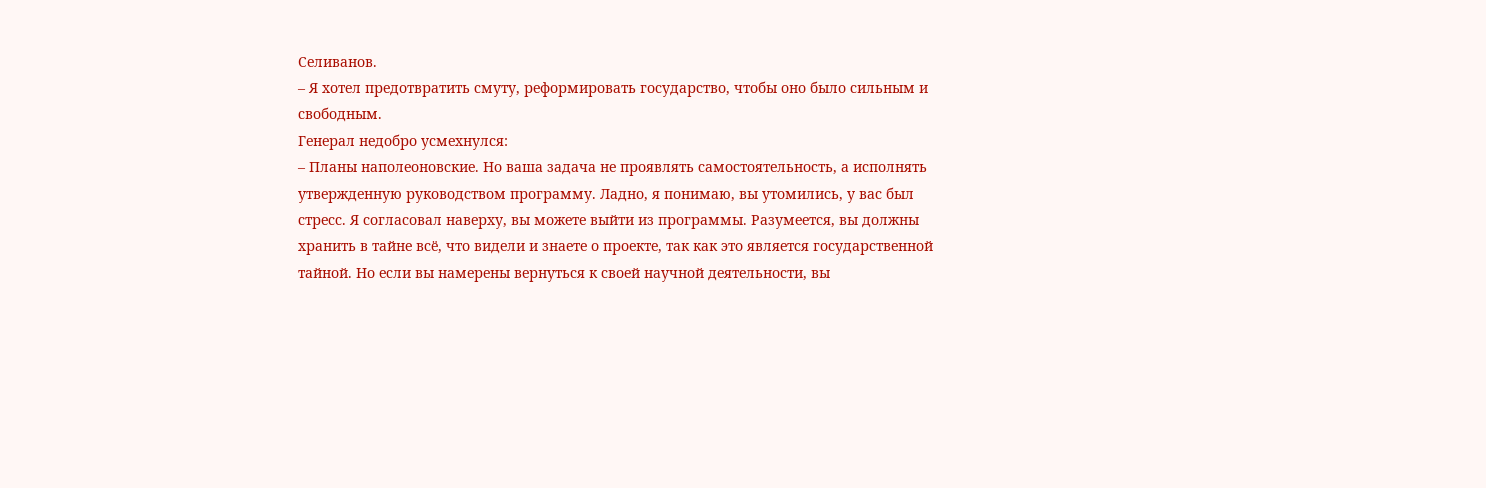Селиванов.
– Я хотел предотвратить смуту, реформировать государство, чтобы оно было сильным и свободным.
Генерал недобро усмехнулся:
– Планы наполеоновские. Но ваша задача не проявлять самостоятельность, а исполнять утвержденную руководством программу. Ладно, я понимаю, вы утомились, у вас был стресс. Я согласовал наверху, вы можете выйти из программы. Разумеется, вы должны хранить в тайне всё, что видели и знаете о проекте, так как это является государственной тайной. Но если вы намерены вернуться к своей научной деятельности, вы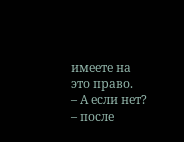имеете на это право.
– А если нет? – после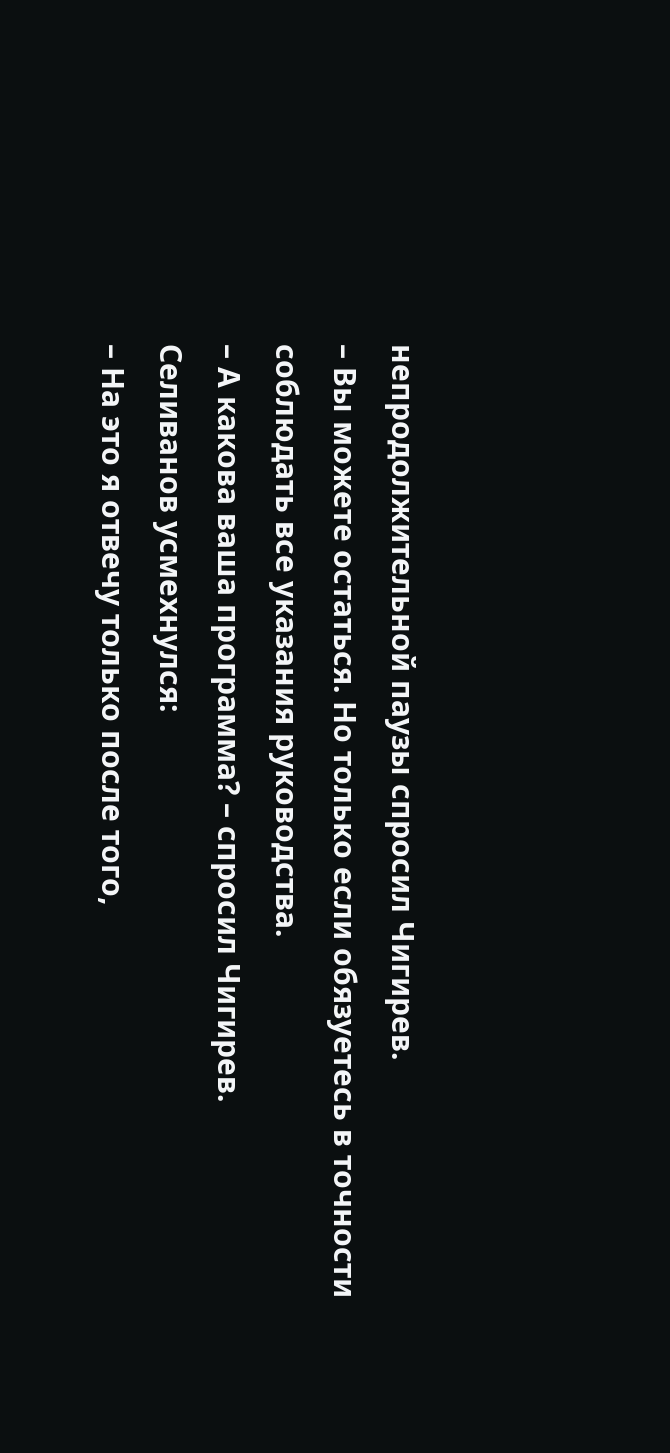непродолжительной паузы спросил Чигирев.
– Вы можете остаться. Но только если обязуетесь в точности соблюдать все указания руководства.
– А какова ваша программа? – спросил Чигирев.
Селиванов усмехнулся:
– На это я отвечу только после того,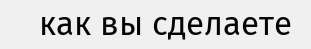как вы сделаете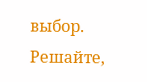выбор. Решайте,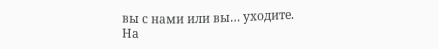вы с нами или вы… уходите.
На